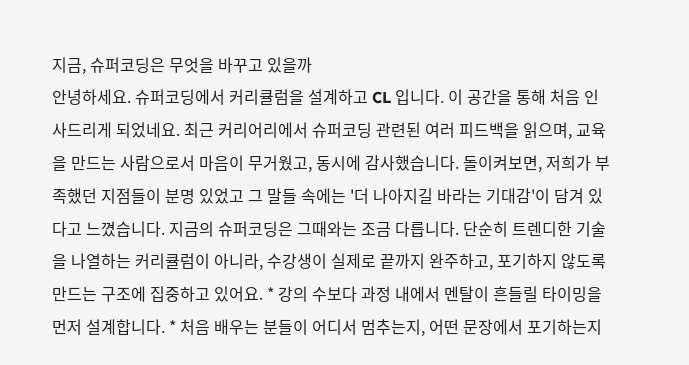지금, 슈퍼코딩은 무엇을 바꾸고 있을까
안녕하세요. 슈퍼코딩에서 커리큘럼을 설계하고 CL 입니다. 이 공간을 통해 처음 인사드리게 되었네요. 최근 커리어리에서 슈퍼코딩 관련된 여러 피드백을 읽으며, 교육을 만드는 사람으로서 마음이 무거웠고, 동시에 감사했습니다. 돌이켜보면, 저희가 부족했던 지점들이 분명 있었고 그 말들 속에는 '더 나아지길 바라는 기대감'이 담겨 있다고 느꼈습니다. 지금의 슈퍼코딩은 그때와는 조금 다릅니다. 단순히 트렌디한 기술을 나열하는 커리큘럼이 아니라, 수강생이 실제로 끝까지 완주하고, 포기하지 않도록 만드는 구조에 집중하고 있어요. * 강의 수보다 과정 내에서 멘탈이 흔들릴 타이밍을 먼저 설계합니다. * 처음 배우는 분들이 어디서 멈추는지, 어떤 문장에서 포기하는지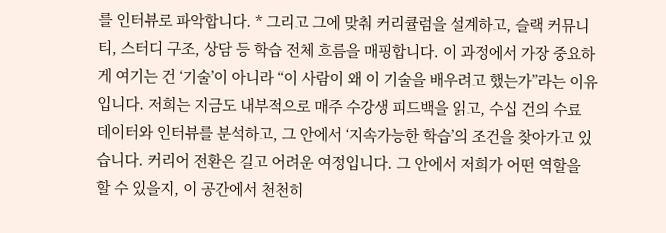를 인터뷰로 파악합니다. * 그리고 그에 맞춰 커리큘럼을 설계하고, 슬랙 커뮤니티, 스터디 구조, 상담 등 학습 전체 흐름을 매핑합니다. 이 과정에서 가장 중요하게 여기는 건 ‘기술’이 아니라 “이 사람이 왜 이 기술을 배우려고 했는가”라는 이유입니다. 저희는 지금도 내부적으로 매주 수강생 피드백을 읽고, 수십 건의 수료 데이터와 인터뷰를 분석하고, 그 안에서 ‘지속가능한 학습’의 조건을 찾아가고 있습니다. 커리어 전환은 길고 어려운 여정입니다. 그 안에서 저희가 어떤 역할을 할 수 있을지, 이 공간에서 천천히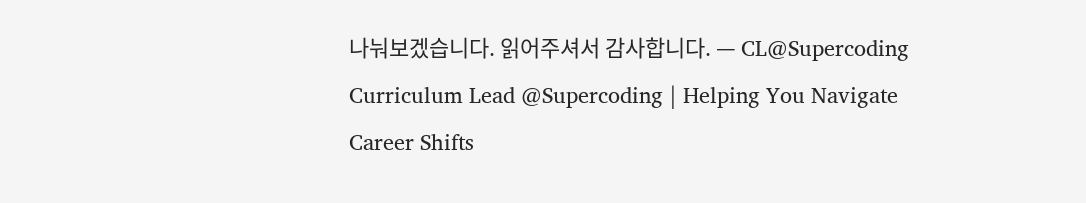나눠보겠습니다. 읽어주셔서 감사합니다. — CL@Supercoding Curriculum Lead @Supercoding | Helping You Navigate Career Shifts